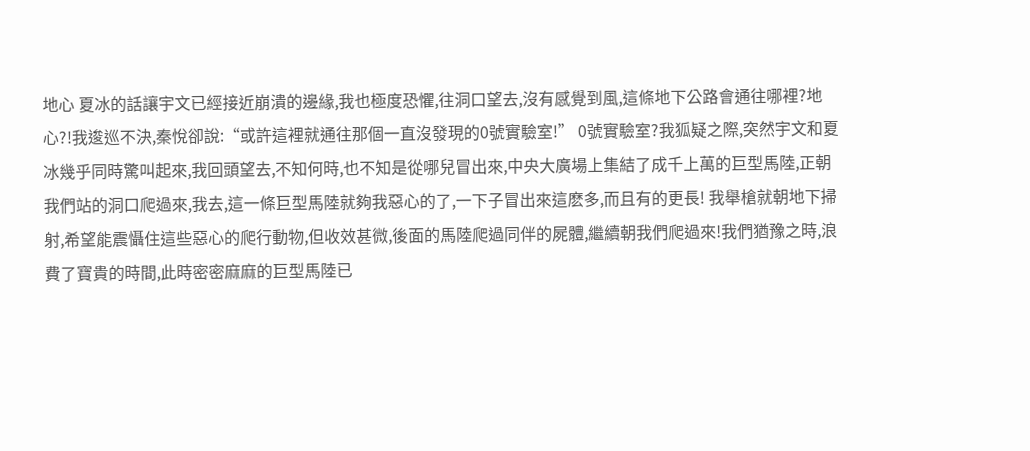地心 夏冰的話讓宇文已經接近崩潰的邊緣,我也極度恐懼,往洞口望去,沒有感覺到風,這條地下公路會通往哪裡?地心?!我逡巡不決,秦悅卻說:“或許這裡就通往那個一直沒發現的0號實驗室!” 0號實驗室?我狐疑之際,突然宇文和夏冰幾乎同時驚叫起來,我回頭望去,不知何時,也不知是從哪兒冒出來,中央大廣場上集結了成千上萬的巨型馬陸,正朝我們站的洞口爬過來,我去,這一條巨型馬陸就夠我惡心的了,一下子冒出來這麽多,而且有的更長! 我舉槍就朝地下掃射,希望能震懾住這些惡心的爬行動物,但收效甚微,後面的馬陸爬過同伴的屍體,繼續朝我們爬過來!我們猶豫之時,浪費了寶貴的時間,此時密密麻麻的巨型馬陸已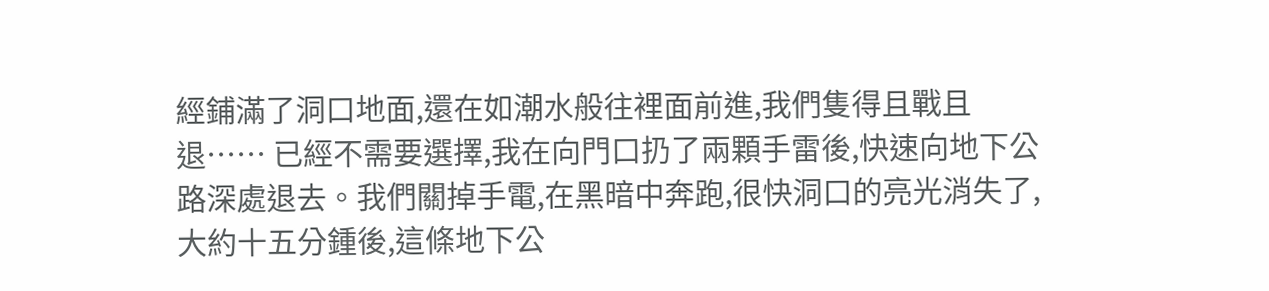經鋪滿了洞口地面,還在如潮水般往裡面前進,我們隻得且戰且退…… 已經不需要選擇,我在向門口扔了兩顆手雷後,快速向地下公路深處退去。我們關掉手電,在黑暗中奔跑,很快洞口的亮光消失了,大約十五分鍾後,這條地下公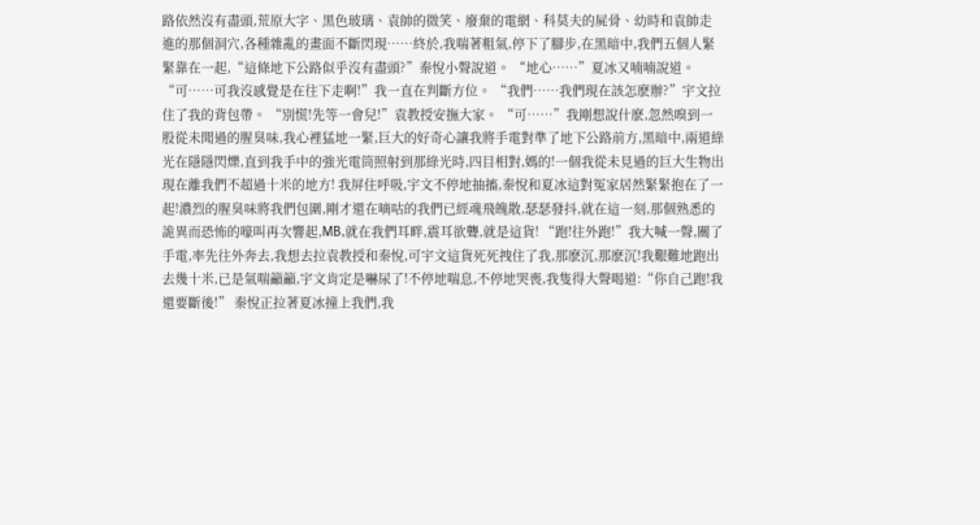路依然沒有盡頭,荒原大字、黑色玻璃、袁帥的微笑、廢棄的電網、科莫夫的屍骨、幼時和袁帥走進的那個洞穴,各種雜亂的畫面不斷閃現……終於,我喘著粗氣,停下了腳步,在黑暗中,我們五個人緊緊靠在一起,“這條地下公路似乎沒有盡頭?”秦悅小聲說道。 “地心……”夏冰又喃喃說道。 “可……可我沒感覺是在往下走啊!”我一直在判斷方位。 “我們……我們現在該怎麽辦?”宇文拉住了我的背包帶。 “別慌!先等一會兒!”袁教授安撫大家。 “可……”我剛想說什麽,忽然嗅到一股從未聞過的腥臭味,我心裡猛地一緊,巨大的好奇心讓我將手電對準了地下公路前方,黑暗中,兩道綠光在隱隱閃爍,直到我手中的強光電筒照射到那綠光時,四目相對,媽的!一個我從未見過的巨大生物出現在離我們不超過十米的地方! 我屏住呼吸,宇文不停地抽搐,秦悅和夏冰這對冤家居然緊緊抱在了一起!濃烈的腥臭味將我們包圍,剛才還在嘀咕的我們已經魂飛魄散,瑟瑟發抖,就在這一刻,那個熟悉的詭異而恐怖的嚎叫再次響起,MB,就在我們耳畔,震耳欲聾,就是這貨! “跑!往外跑!”我大喊一聲,關了手電,率先往外奔去,我想去拉袁教授和秦悅,可宇文這貨死死拽住了我,那麽沉,那麽沉!我艱難地跑出去幾十米,已是氣喘籲籲,宇文肯定是嚇尿了!不停地喘息,不停地哭喪,我隻得大聲喝道:“你自己跑!我還要斷後!” 秦悅正拉著夏冰撞上我們,我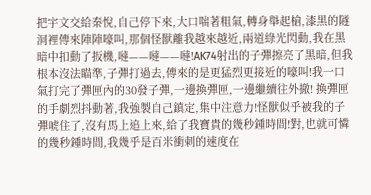把宇文交給秦悅,自己停下來,大口喘著粗氣,轉身舉起槍,漆黑的隧洞裡傳來陣陣嚎叫,那個怪獸離我越來越近,兩道綠光閃動,我在黑暗中扣動了扳機,噠——噠——噠!AK74射出的子彈擦亮了黑暗,但我根本沒法瞄準,子彈打過去,傳來的是更猛烈更接近的嚎叫!我一口氣打完了彈匣內的30發子彈,一邊換彈匣,一邊繼續往外撤! 換彈匣的手劇烈抖動著,我強製自己鎮定,集中注意力!怪獸似乎被我的子彈唬住了,沒有馬上追上來,給了我寶貴的幾秒鍾時間!對,也就可憐的幾秒鍾時間,我幾乎是百米衝刺的速度在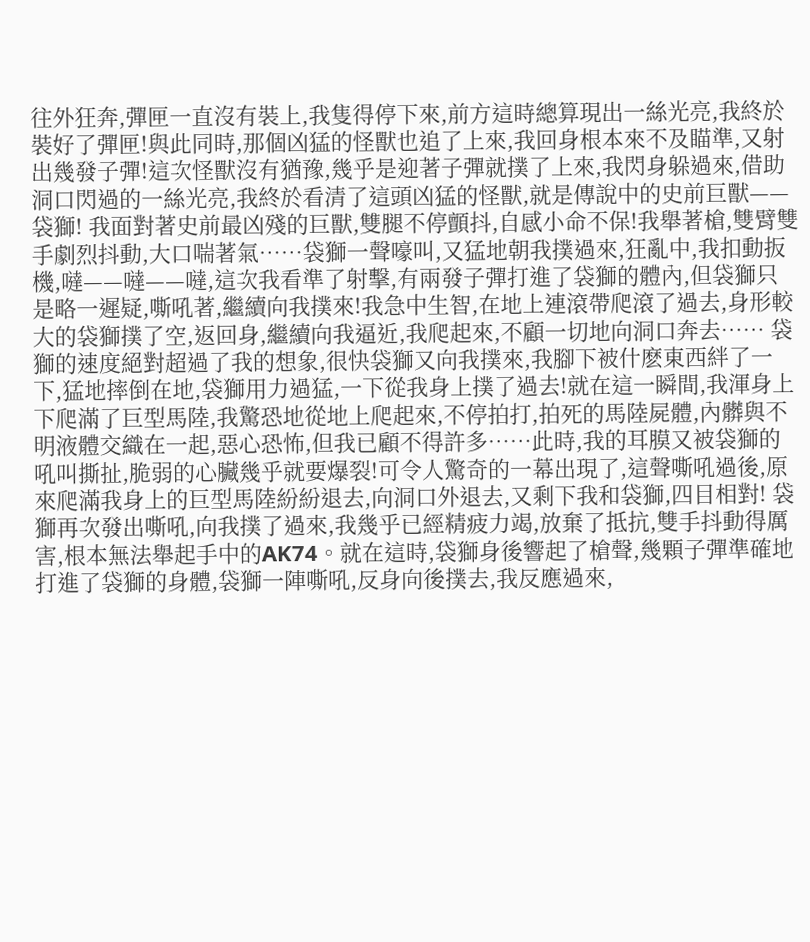往外狂奔,彈匣一直沒有裝上,我隻得停下來,前方這時總算現出一絲光亮,我終於裝好了彈匣!與此同時,那個凶猛的怪獸也追了上來,我回身根本來不及瞄準,又射出幾發子彈!這次怪獸沒有猶豫,幾乎是迎著子彈就撲了上來,我閃身躲過來,借助洞口閃過的一絲光亮,我終於看清了這頭凶猛的怪獸,就是傳說中的史前巨獸——袋獅! 我面對著史前最凶殘的巨獸,雙腿不停顫抖,自感小命不保!我舉著槍,雙臂雙手劇烈抖動,大口喘著氣……袋獅一聲嚎叫,又猛地朝我撲過來,狂亂中,我扣動扳機,噠——噠——噠,這次我看準了射擊,有兩發子彈打進了袋獅的體內,但袋獅只是略一遲疑,嘶吼著,繼續向我撲來!我急中生智,在地上連滾帶爬滾了過去,身形較大的袋獅撲了空,返回身,繼續向我逼近,我爬起來,不顧一切地向洞口奔去…… 袋獅的速度絕對超過了我的想象,很快袋獅又向我撲來,我腳下被什麽東西絆了一下,猛地摔倒在地,袋獅用力過猛,一下從我身上撲了過去!就在這一瞬間,我渾身上下爬滿了巨型馬陸,我驚恐地從地上爬起來,不停拍打,拍死的馬陸屍體,內髒與不明液體交織在一起,惡心恐怖,但我已顧不得許多……此時,我的耳膜又被袋獅的吼叫撕扯,脆弱的心臟幾乎就要爆裂!可令人驚奇的一幕出現了,這聲嘶吼過後,原來爬滿我身上的巨型馬陸紛紛退去,向洞口外退去,又剩下我和袋獅,四目相對! 袋獅再次發出嘶吼,向我撲了過來,我幾乎已經精疲力竭,放棄了抵抗,雙手抖動得厲害,根本無法舉起手中的AK74。就在這時,袋獅身後響起了槍聲,幾顆子彈準確地打進了袋獅的身體,袋獅一陣嘶吼,反身向後撲去,我反應過來,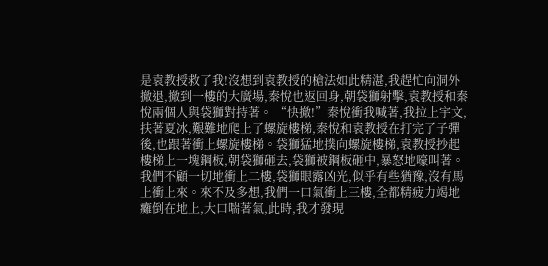是袁教授救了我!沒想到袁教授的槍法如此精湛,我趕忙向洞外撤退,撤到一樓的大廣場,秦悅也返回身,朝袋獅射擊,袁教授和秦悅兩個人與袋獅對持著。 “快撤!”秦悅衝我喊著,我拉上宇文,扶著夏冰,艱難地爬上了螺旋樓梯,秦悅和袁教授在打完了子彈後,也跟著衝上螺旋樓梯。袋獅猛地撲向螺旋樓梯,袁教授抄起樓梯上一塊鋼板,朝袋獅砸去,袋獅被鋼板砸中,暴怒地嚎叫著。 我們不顧一切地衝上二樓,袋獅眼露凶光,似乎有些猶豫,沒有馬上衝上來。來不及多想,我們一口氣衝上三樓,全都精疲力竭地癱倒在地上,大口喘著氣,此時,我才發現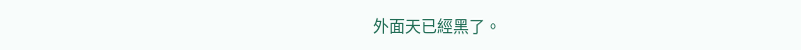外面天已經黑了。